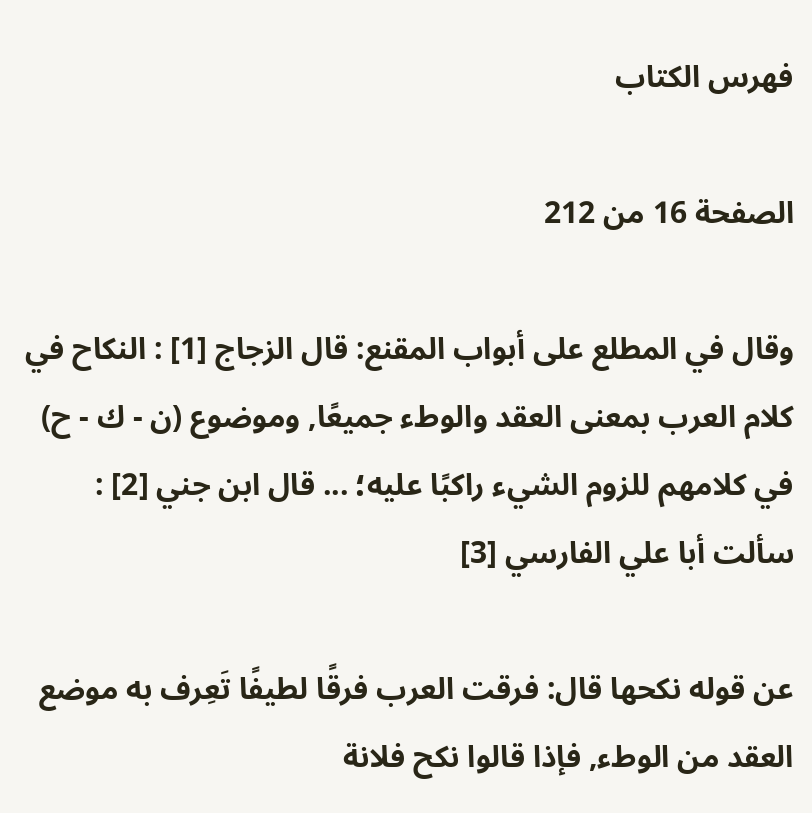فهرس الكتاب

الصفحة 16 من 212

وقال في المطلع على أبواب المقنع: قال الزجاج [1] : النكاح في كلام العرب بمعنى العقد والوطء جميعًا, وموضوع (ن - ك - ح) في كلامهم للزوم الشيء راكبًا عليه؛ ... قال ابن جني [2] : سألت أبا علي الفارسي [3]

عن قوله نكحها قال: فرقت العرب فرقًا لطيفًا تَعِرف به موضع العقد من الوطء, فإذا قالوا نكح فلانة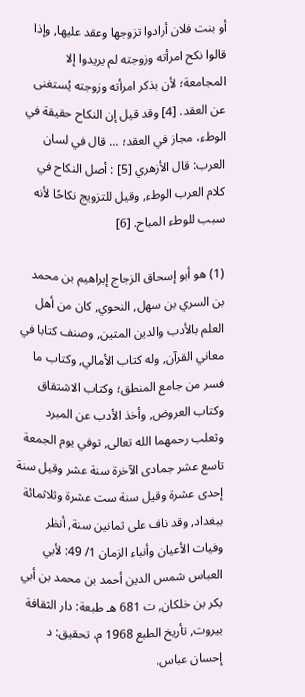أو بنت فلان أرادوا تزوجها وعقد عليها, وإذا قالوا نكح امرأته وزوجته لم يريدوا إلا المجامعة؛ لأن بذكر امرأته وزوجته يُستغنى عن العقد. [4] وقد قيل إن النكاح حقيقة في الوطء، مجاز في العقد؛ ... قال في لسان العرب: قال الأزهري [5] : أصل النكاح في كلام العرب الوطء, وقيل للتزويج نكاحًا لأنه سبب للوطء المباح. [6]

(1) هو أبو إسحاق الزجاج إبراهيم بن محمد بن السري بن سهل, النحوي, كان من أهل العلم بالأدب والدين المتين, وصنف كتابا في معاني القرآن, وله كتاب الأمالي, وكتاب ما فسر من جامع المنطق؛ وكتاب الاشتقاق وكتاب العروض, وأخذ الأدب عن المبرد وثعلب رحمهما الله تعالى, توفي يوم الجمعة تاسع عشر جمادى الآخرة سنة عشر وقيل سنة إحدى عشرة وقيل سنة ست عشرة وثلاثمائة ببغداد, وقد ناف على ثمانين سنة, أنظر وفيات الأعيان وأنباء الزمان 1/ 49: لأبي العباس شمس الدين أحمد بن محمد بن أبي بكر بن خلكان, ت 681 هـ طبعة: دار الثقافة بيروت, تأريخ الطبع 1968 م، تحقيق: د إحسان عباس.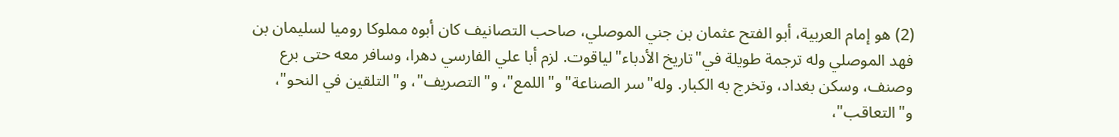(2) هو إمام العربية، أبو الفتح عثمان بن جني الموصلي، صاحب التصانيف كان أبوه مملوكا روميا لسليمان بن فهد الموصلي وله ترجمة طويلة في"تاريخ الأدباء"لياقوت. لزم أبا علي الفارسي دهرا، وسافر معه حتى برع وصنف، وسكن بغداد، وتخرج به الكبار. وله"سر الصناعة"و"اللمع"، و"التصريف"، و"التلقين في النحو"، و"التعاقب"،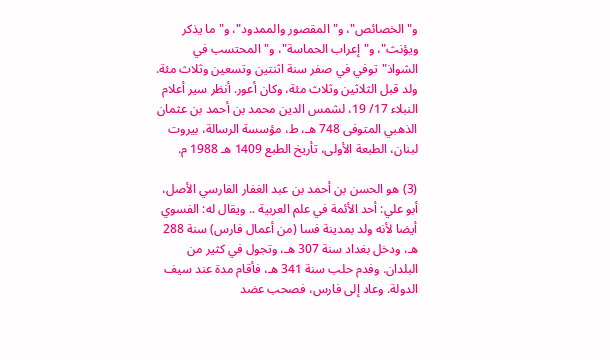و"الخصائص"، و"المقصور والممدود"، و"ما يذكر ويؤنث"، و"إعراب الحماسة"، و"المحتسب في الشواذ"توفي في صفر سنة اثنتين وتسعين وثلاث مئة. ولد قبل الثلاثين وثلاث مئة، وكان أعور. أنظر سير أعلام النبلاء 17/ 19، لشمس الدين محمد بن أحمد بن عثمان الذهبي المتوفى 748 هـ، ط، مؤسسة الرسالة، بيروت لبنان، الطبعة الأولى، تأريخ الطبع 1409 هـ 1988 م.

(3) هو الحسن بن أحمد بن عبد الغفار الفارسي الأصل، أبو علي: أحد الأئمة في علم العربية .. ويقال له: الفسوي أيضا لأنه ولد بمدينة فسا (من أعمال فارس) سنة 288 هـ، ودخل بغداد سنة 307 هـ، وتجول في كثير من البلدان. وفدم حلب سنة 341 هـ، فأقام مدة عند سيف الدولة. وعاد إلى فارس، فصحب عضد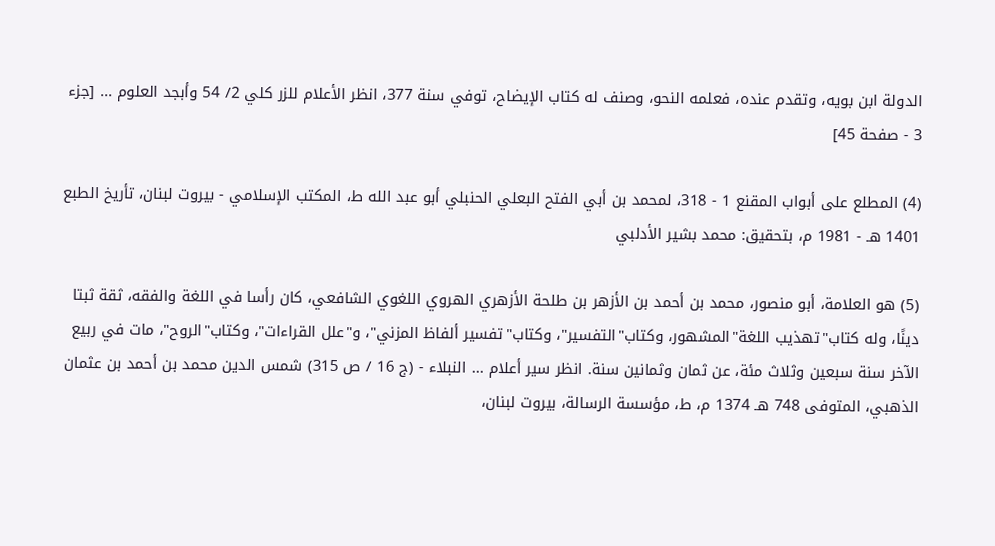الدولة ابن بويه، وتقدم عنده، فعلمه النحو، وصنف له كتاب الإيضاح، توفي سنة 377، انظر الأعلام للزر كلي 2/ 54 وأبجد العلوم ... [جزء 3 - صفحة 45]

(4) المطلع على أبواب المقنع 1 - 318، لمحمد بن أبي الفتح البعلي الحنبلي أبو عبد الله ط، المكتب الإسلامي - بيروت لبنان، تأريخ الطبع 1401 هـ - 1981 م، بتحقيق: محمد بشير الأدلبي

(5) هو العلامة، أبو منصور، محمد بن أحمد بن الأزهر بن طلحة الأزهري الهروي اللغوي الشافعي، كان رأسا في اللغة والفقه، ثقة ثبتا دينًا، وله كتاب"تهذيب اللغة"المشهور، وكتاب"التفسير"، وكتاب"تفسير ألفاظ المزني"، و"علل القراءات"، وكتاب"الروح"، مات في ربيع الآخر سنة سبعين وثلاث مئة، عن ثمان وثمانين سنة. انظر سير أعلام ... النبلاء - (ج 16 / ص 315) شمس الدين محمد بن أحمد بن عثمان الذهبي، المتوفى 748 هـ 1374 م، ط، مؤسسة الرسالة، بيروت لبنان،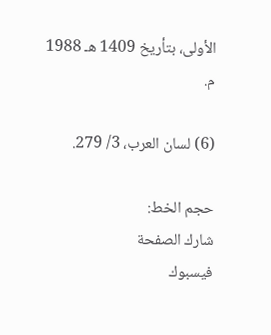الأولى، بتأريخ 1409 هـ 1988 م.

(6) لسان العرب، 3/ 279.

حجم الخط:
شارك الصفحة
فيسبوك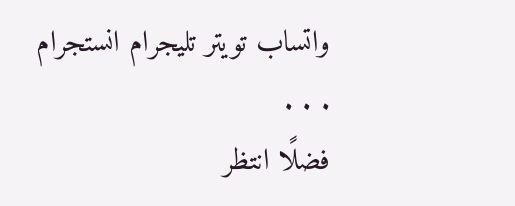واتساب تويتر تليجرام انستجرام
. . .
فضلًا انتظر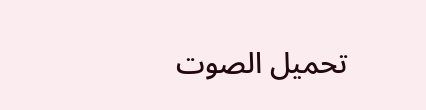تحميل الصوت